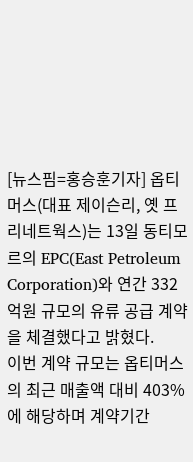[뉴스핌=홍승훈기자] 옵티머스(대표 제이슨리, 옛 프리네트웍스)는 13일 동티모르의 EPC(East Petroleum Corporation)와 연간 332억원 규모의 유류 공급 계약을 체결했다고 밝혔다.
이번 계약 규모는 옵티머스의 최근 매출액 대비 403%에 해당하며 계약기간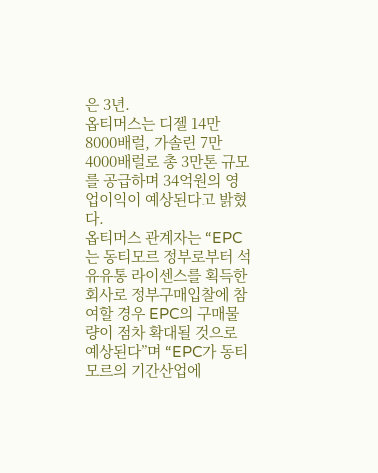은 3년.
옵티머스는 디젤 14만 8000배럴, 가솔린 7만 4000배럴로 총 3만톤 규모를 공급하며 34억원의 영업이익이 예상된다고 밝혔다.
옵티머스 관계자는 “EPC는 동티모르 정부로부터 석유유통 라이센스를 획득한 회사로 정부구매입찰에 참여할 경우 EPC의 구매물량이 점차 확대될 것으로 예상된다”며 “EPC가 동티모르의 기간산업에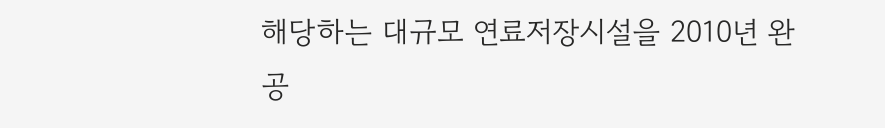해당하는 대규모 연료저장시설을 2010년 완공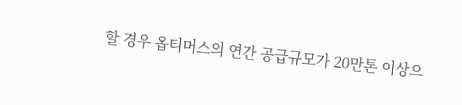할 경우 옵티머스의 연간 공급규모가 20만톤 이상으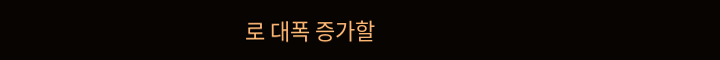로 대폭 증가할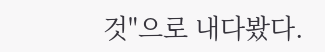것"으로 내다봤다.